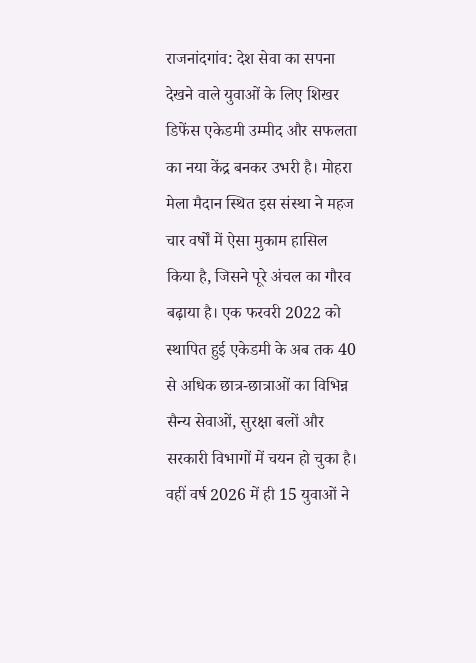राजनांदगांव: देश सेवा का सपना देखने वाले युवाओं के लिए शिखर डिफेंस एकेडमी उम्मीद और सफलता का नया केंद्र बनकर उभरी है। मोहरा मेला मैदान स्थित इस संस्था ने महज चार वर्षों में ऐसा मुकाम हासिल किया है, जिसने पूरे अंचल का गौरव बढ़ाया है। एक फरवरी 2022 को स्थापित हुई एकेडमी के अब तक 40 से अधिक छात्र-छात्राओं का विभिन्न सैन्य सेवाओं, सुरक्षा बलों और सरकारी विभागों में चयन हो चुका है। वहीं वर्ष 2026 में ही 15 युवाओं ने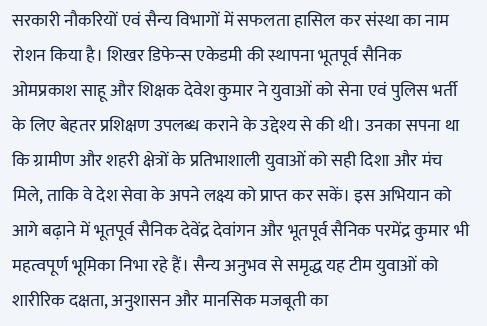सरकारी नौकरियों एवं सैन्य विभागों में सफलता हासिल कर संस्था का नाम रोशन किया है। शिखर डिफेन्स एकेडमी की स्थापना भूतपूर्व सैनिक ओमप्रकाश साहू और शिक्षक देवेश कुमार ने युवाओं को सेना एवं पुलिस भर्ती के लिए बेहतर प्रशिक्षण उपलब्ध कराने के उद्देश्य से की थी। उनका सपना था कि ग्रामीण और शहरी क्षेत्रों के प्रतिभाशाली युवाओं को सही दिशा और मंच मिले, ताकि वे देश सेवा के अपने लक्ष्य को प्राप्त कर सकें। इस अभियान को आगे बढ़ाने में भूतपूर्व सैनिक देवेंद्र देवांगन और भूतपूर्व सैनिक परमेंद्र कुमार भी महत्वपूर्ण भूमिका निभा रहे हैं। सैन्य अनुभव से समृद्ध यह टीम युवाओं को शारीरिक दक्षता, अनुशासन और मानसिक मजबूती का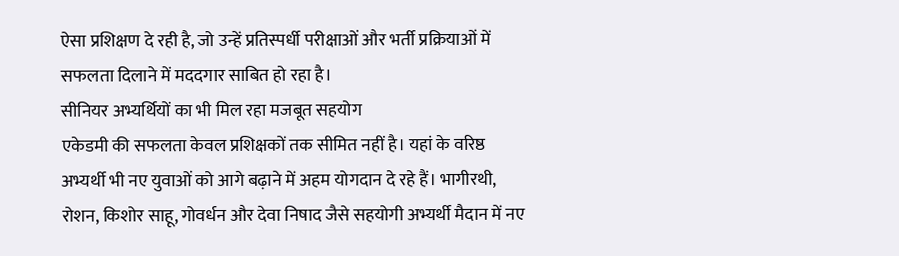ऐसा प्रशिक्षण दे रही है, जो उन्हें प्रतिस्पर्धी परीक्षाओं और भर्ती प्रक्रियाओं में सफलता दिलाने में मददगार साबित हो रहा है।
सीनियर अभ्यर्थियों का भी मिल रहा मजबूत सहयोग
एकेडमी की सफलता केवल प्रशिक्षकों तक सीमित नहीं है। यहां के वरिष्ठ अभ्यर्थी भी नए युवाओं को आगे बढ़ाने में अहम योगदान दे रहे हैं। भागीरथी, रोशन, किशोर साहू, गोवर्धन और देवा निषाद जैसे सहयोगी अभ्यर्थी मैदान में नए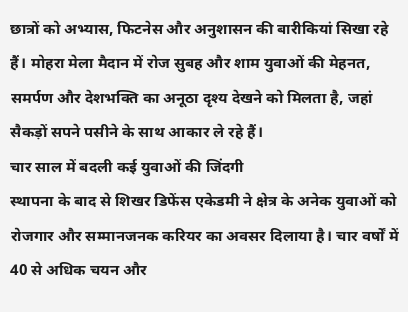छात्रों को अभ्यास, फिटनेस और अनुशासन की बारीकियां सिखा रहे हैं। मोहरा मेला मैदान में रोज सुबह और शाम युवाओं की मेहनत, समर्पण और देशभक्ति का अनूठा दृश्य देखने को मिलता है, जहां सैकड़ों सपने पसीने के साथ आकार ले रहे हैं।
चार साल में बदली कई युवाओं की जिंदगी
स्थापना के बाद से शिखर डिफेंस एकेडमी ने क्षेत्र के अनेक युवाओं को रोजगार और सम्मानजनक करियर का अवसर दिलाया है। चार वर्षों में 40 से अधिक चयन और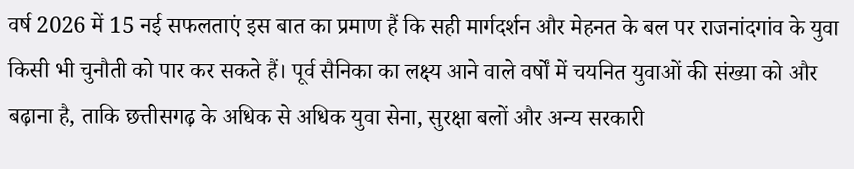वर्ष 2026 में 15 नई सफलताएं इस बात का प्रमाण हैं कि सही मार्गदर्शन और मेहनत के बल पर राजनांदगांव के युवा किसी भी चुनौती को पार कर सकते हैं। पूर्व सैनिका का लक्ष्य आने वाले वर्षों में चयनित युवाओं की संख्या को और बढ़ाना है, ताकि छत्तीसगढ़ के अधिक से अधिक युवा सेना, सुरक्षा बलों और अन्य सरकारी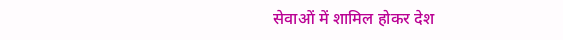सेवाओं में शामिल होकर देश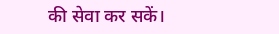की सेवा कर सकें।